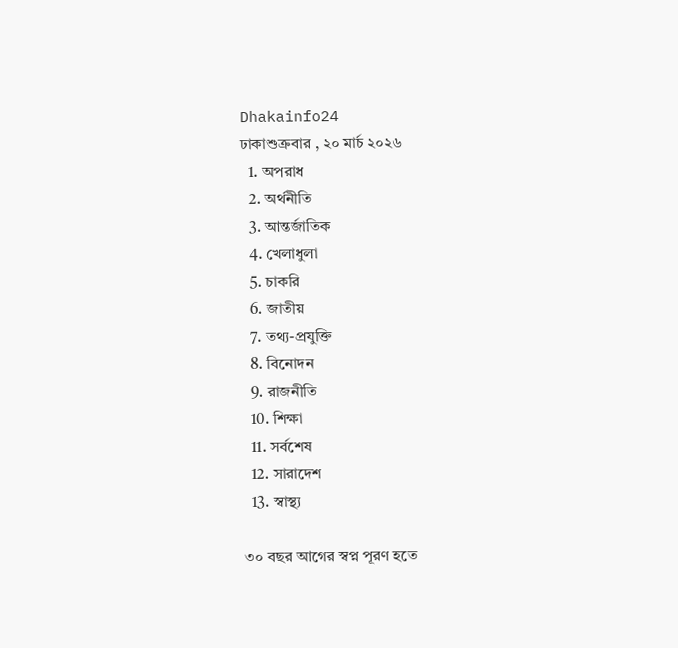Dhakainfo24
ঢাকাশুক্রবার , ২০ মার্চ ২০২৬
  1. অপরাধ
  2. অর্থনীতি
  3. আন্তর্জাতিক
  4. খেলাধুলা
  5. চাকরি
  6. জাতীয়
  7. তথ্য-প্রযুক্তি
  8. বিনোদন
  9. রাজনীতি
  10. শিক্ষা
  11. সর্বশেষ
  12. সারাদেশ
  13. স্বাস্থ্য

৩০ বছর আগের স্বপ্ন পূরণ হতে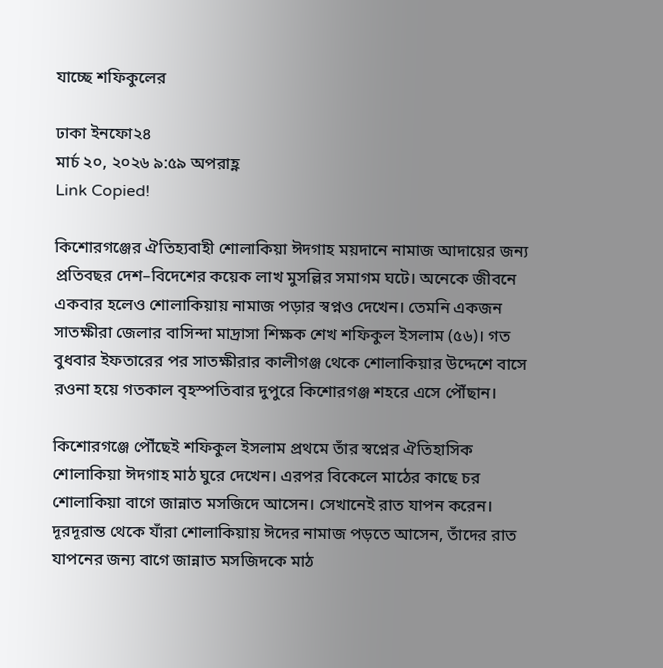যাচ্ছে শফিকুলের

ঢাকা ইনফো২৪
মার্চ ২০, ২০২৬ ৯:৫৯ অপরাহ্ণ
Link Copied!

কিশোরগঞ্জের ঐতিহ্যবাহী শোলাকিয়া ঈদগাহ ময়দানে নামাজ আদায়ের জন্য প্রতিবছর দেশ–বিদেশের কয়েক লাখ মুসল্লির সমাগম ঘটে। অনেকে জীবনে একবার হলেও শোলাকিয়ায় নামাজ পড়ার স্বপ্নও দেখেন। তেমনি একজন সাতক্ষীরা জেলার বাসিন্দা মাদ্রাসা শিক্ষক শেখ শফিকুল ইসলাম (৫৬)। গত বুধবার ইফতারের পর সাতক্ষীরার কালীগঞ্জ থেকে শোলাকিয়ার উদ্দেশে বাসে রওনা হয়ে গতকাল বৃহস্পতিবার দুপুরে কিশোরগঞ্জ শহরে এসে পৌঁছান।

কিশোরগঞ্জে পৌঁছেই শফিকুল ইসলাম প্রথমে তাঁর স্বপ্নের ঐতিহাসিক শোলাকিয়া ঈদগাহ মাঠ ঘুরে দেখেন। এরপর বিকেলে মাঠের কাছে চর শোলাকিয়া বাগে জান্নাত মসজিদে আসেন। সেখানেই রাত যাপন করেন। দূরদূরান্ত থেকে যাঁরা শোলাকিয়ায় ঈদের নামাজ পড়তে আসেন, তাঁদের রাত যাপনের জন্য বাগে জান্নাত মসজিদকে মাঠ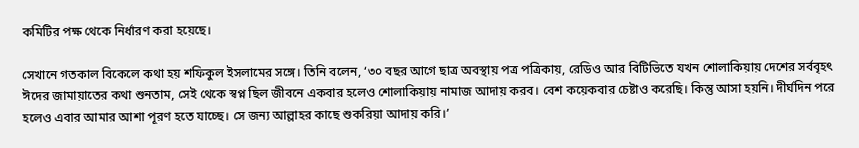কমিটির পক্ষ থেকে নির্ধারণ করা হয়েছে।

সেখানে গতকাল বিকেলে কথা হয় শফিকুল ইসলামের সঙ্গে। তিনি বলেন, ‘৩০ বছর আগে ছাত্র অবস্থায় পত্র পত্রিকায়, রেডিও আর বিটিভিতে যখন শোলাকিয়ায় দেশের সর্ববৃহৎ ঈদের জামায়াতের কথা শুনতাম, সেই থেকে স্বপ্ন ছিল জীবনে একবার হলেও শোলাকিয়ায় নামাজ আদায় করব। বেশ কয়েকবার চেষ্টাও করেছি। কিন্তু আসা হয়নি। দীর্ঘদিন পরে হলেও এবার আমার আশা পূরণ হতে যাচ্ছে। সে জন্য আল্লাহর কাছে শুকরিয়া আদায় করি।’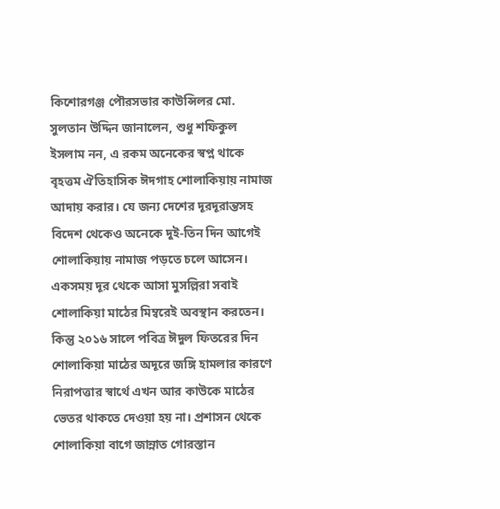কিশোরগঞ্জ পৌরসভার কাউন্সিলর মো. সুলতান উদ্দিন জানালেন, শুধু শফিকুল ইসলাম নন, এ রকম অনেকের স্বপ্ন থাকে বৃহত্তম ঐতিহাসিক ঈদগাহ শোলাকিয়ায় নামাজ আদায় করার। যে জন্য দেশের দূরদূরান্তসহ বিদেশ থেকেও অনেকে দুই-তিন দিন আগেই শোলাকিয়ায় নামাজ পড়তে চলে আসেন। একসময় দূর থেকে আসা মুসল্লিরা সবাই শোলাকিয়া মাঠের মিম্বরেই অবস্থান করতেন। কিন্তু ২০১৬ সালে পবিত্র ঈদুল ফিতরের দিন শোলাকিয়া মাঠের অদূরে জঙ্গি হামলার কারণে নিরাপত্তার স্বার্থে এখন আর কাউকে মাঠের ভেতর থাকতে দেওয়া হয় না। প্রশাসন থেকে শোলাকিয়া বাগে জান্নাত গোরস্তান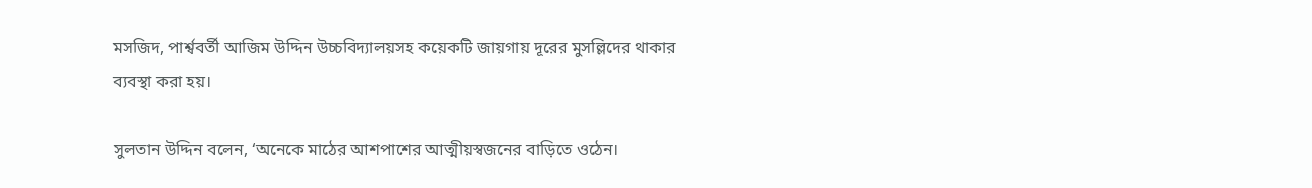মসজিদ, পার্শ্ববর্তী আজিম উদ্দিন উচ্চবিদ্যালয়সহ কয়েকটি জায়গায় দূরের মুসল্লিদের থাকার ব্যবস্থা করা হয়।

সুলতান উদ্দিন বলেন, ‘অনেকে মাঠের আশপাশের আত্মীয়স্বজনের বাড়িতে ওঠেন।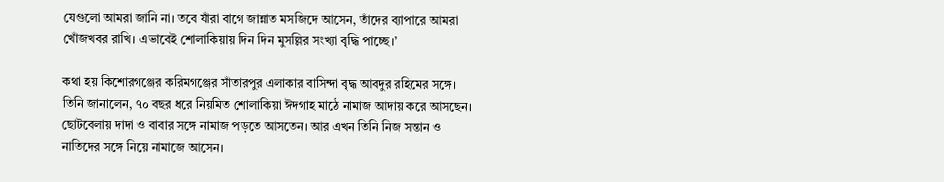যেগুলো আমরা জানি না। তবে যাঁরা বাগে জান্নাত মসজিদে আসেন, তাঁদের ব্যাপারে আমরা খোঁজখবর রাখি। এভাবেই শোলাকিয়ায় দিন দিন মুসল্লির সংখ্যা বৃদ্ধি পাচ্ছে।’

কথা হয় কিশোরগঞ্জের করিমগঞ্জের সাঁতারপুর এলাকার বাসিন্দা বৃদ্ধ আবদুর রহিমের সঙ্গে। তিনি জানালেন, ৭০ বছর ধরে নিয়মিত শোলাকিয়া ঈদগাহ মাঠে নামাজ আদায় করে আসছেন। ছোটবেলায় দাদা ও বাবার সঙ্গে নামাজ পড়তে আসতেন। আর এখন তিনি নিজ সন্তান ও নাতিদের সঙ্গে নিয়ে নামাজে আসেন।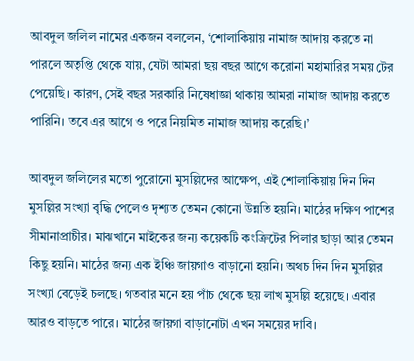আবদুল জলিল নামের একজন বললেন, ‘শোলাকিয়ায় নামাজ আদায় করতে না পারলে অতৃপ্তি থেকে যায়, যেটা আমরা ছয় বছর আগে করোনা মহামারির সময় টের পেয়েছি। কারণ, সেই বছর সরকারি নিষেধাজ্ঞা থাকায় আমরা নামাজ আদায় করতে পারিনি। তবে এর আগে ও পরে নিয়মিত নামাজ আদায় করেছি।’

আবদুল জলিলের মতো পুরোনো মুসল্লিদের আক্ষেপ, এই শোলাকিয়ায় দিন দিন মুসল্লির সংখ্যা বৃদ্ধি পেলেও দৃশ্যত তেমন কোনো উন্নতি হয়নি। মাঠের দক্ষিণ পাশের সীমানাপ্রাচীর। মাঝখানে মাইকের জন্য কয়েকটি কংক্রিটের পিলার ছাড়া আর তেমন কিছু হয়নি। মাঠের জন্য এক ইঞ্চি জায়গাও বাড়ানো হয়নি। অথচ দিন দিন মুসল্লির সংখ্যা বেড়েই চলছে। গতবার মনে হয় পাঁচ থেকে ছয় লাখ মুসল্লি হয়েছে। এবার আরও বাড়তে পারে। মাঠের জায়গা বাড়ানোটা এখন সময়ের দাবি।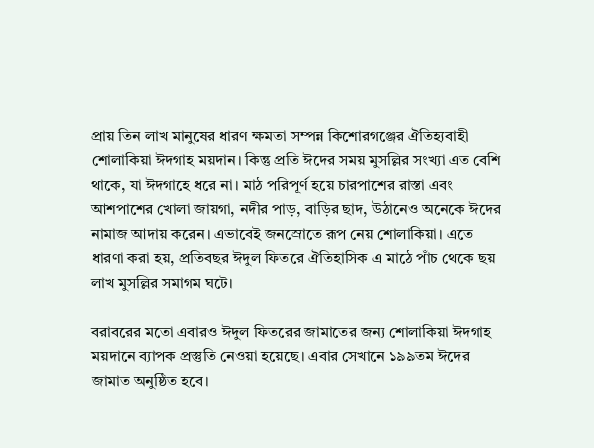প্রায় তিন লাখ মানুষের ধারণ ক্ষমতা সম্পন্ন কিশোরগঞ্জের ঐতিহ্যবাহী শোলাকিয়া ঈদগাহ ময়দান। কিন্তু প্রতি ঈদের সময় মুসল্লির সংখ্যা এত বেশি থাকে, যা ঈদগাহে ধরে না। মাঠ পরিপূর্ণ হয়ে চারপাশের রাস্তা এবং আশপাশের খোলা জায়গা, নদীর পাড়, বাড়ির ছাদ, উঠানেও অনেকে ঈদের নামাজ আদায় করেন। এভাবেই জনস্রোতে রূপ নেয় শোলাকিয়া। এতে ধারণা করা হয়, প্রতিবছর ঈদুল ফিতরে ঐতিহাসিক এ মাঠে পাঁচ থেকে ছয় লাখ মুসল্লির সমাগম ঘটে।

বরাবরের মতো এবারও ঈদুল ফিতরের জামাতের জন্য শোলাকিয়া ঈদগাহ ময়দানে ব্যাপক প্রস্তুতি নেওয়া হয়েছে। এবার সেখানে ১৯৯তম ঈদের জামাত অনুষ্ঠিত হবে।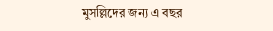মুসল্লিদের জন্য এ বছর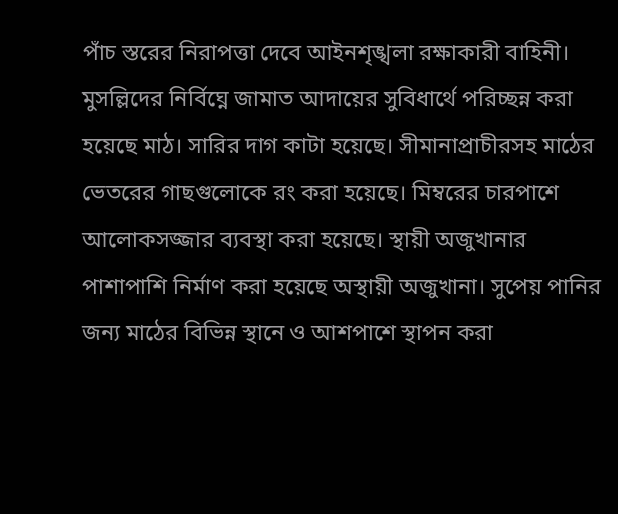পাঁচ স্তরের নিরাপত্তা দেবে আইনশৃঙ্খলা রক্ষাকারী বাহিনী। মুসল্লিদের নির্বিঘ্নে জামাত আদায়ের সুবিধার্থে পরিচ্ছন্ন করা হয়েছে মাঠ। সারির দাগ কাটা হয়েছে। সীমানাপ্রাচীরসহ মাঠের ভেতরের গাছগুলোকে রং করা হয়েছে। মিম্বরের চারপাশে আলোকসজ্জার ব্যবস্থা করা হয়েছে। স্থায়ী অজুখানার পাশাপাশি নির্মাণ করা হয়েছে অস্থায়ী অজুখানা। সুপেয় পানির জন্য মাঠের বিভিন্ন স্থানে ও আশপাশে স্থাপন করা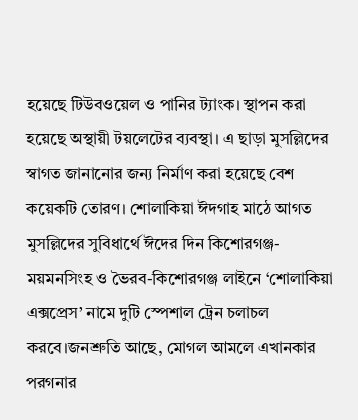হয়েছে টিউবওয়েল ও পানির ট্যাংক। স্থাপন করা হয়েছে অস্থায়ী টয়লেটের ব্যবস্থা। এ ছাড়া মুসল্লিদের স্বাগত জানানোর জন্য নির্মাণ করা হয়েছে বেশ কয়েকটি তোরণ। শোলাকিয়া ঈদগাহ মাঠে আগত মুসল্লিদের সুবিধার্থে ঈদের দিন কিশোরগঞ্জ-ময়মনসিংহ ও ভৈরব-কিশোরগঞ্জ লাইনে ‘শোলাকিয়া এক্সপ্রেস’ নামে দুটি স্পেশাল ট্রেন চলাচল করবে।জনশ্রুতি আছে, মোগল আমলে এখানকার পরগনার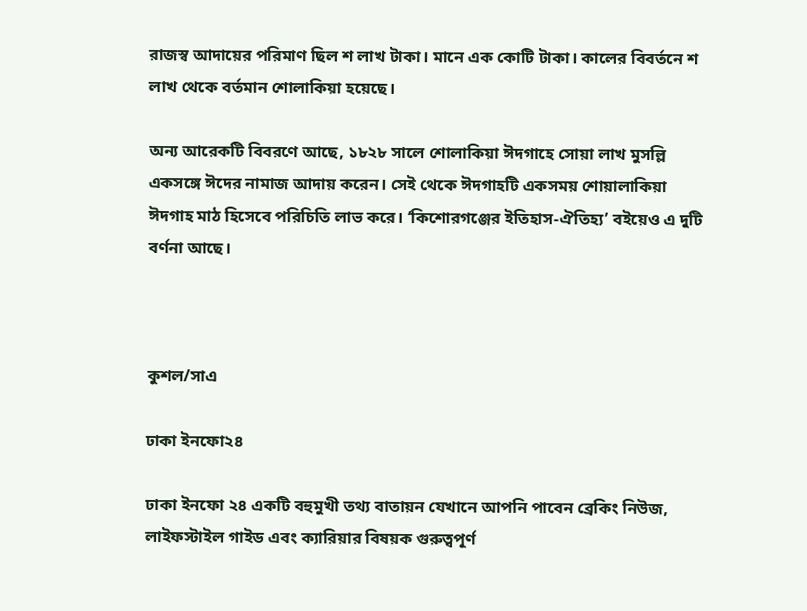রাজস্ব আদায়ের পরিমাণ ছিল শ লাখ টাকা। মানে এক কোটি টাকা। কালের বিবর্তনে শ লাখ থেকে বর্তমান শোলাকিয়া হয়েছে।

অন্য আরেকটি বিবরণে আছে, ১৮২৮ সালে শোলাকিয়া ঈদগাহে সোয়া লাখ মুসল্লি একসঙ্গে ঈদের নামাজ আদায় করেন। সেই থেকে ঈদগাহটি একসময় শোয়ালাকিয়া ঈদগাহ মাঠ হিসেবে পরিচিতি লাভ করে। ‘কিশোরগঞ্জের ইতিহাস-ঐতিহ্য’ বইয়েও এ দুটি বর্ণনা আছে।



কুশল/সাএ

ঢাকা ইনফো২৪

ঢাকা ইনফো ২৪ একটি বহুমুখী তথ্য বাতায়ন যেখানে আপনি পাবেন ব্রেকিং নিউজ, লাইফস্টাইল গাইড এবং ক্যারিয়ার বিষয়ক গুরুত্বপূর্ণ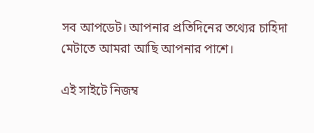সব আপডেট। আপনার প্রতিদিনের তথ্যের চাহিদা মেটাতে আমরা আছি আপনার পাশে।

এই সাইটে নিজম্ব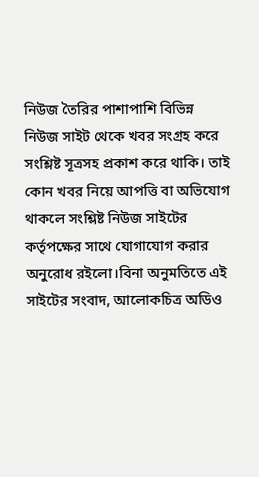নিউজ তৈরির পাশাপাশি বিভিন্ন নিউজ সাইট থেকে খবর সংগ্রহ করে সংশ্লিষ্ট সূত্রসহ প্রকাশ করে থাকি। তাই কোন খবর নিয়ে আপত্তি বা অভিযোগ থাকলে সংশ্লিষ্ট নিউজ সাইটের কর্তৃপক্ষের সাথে যোগাযোগ করার অনুরোধ রইলো।বিনা অনুমতিতে এই সাইটের সংবাদ, আলোকচিত্র অডিও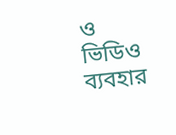ও ভিডিও ব্যবহার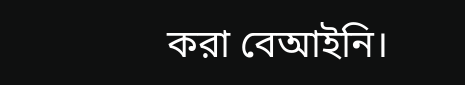করা বেআইনি।